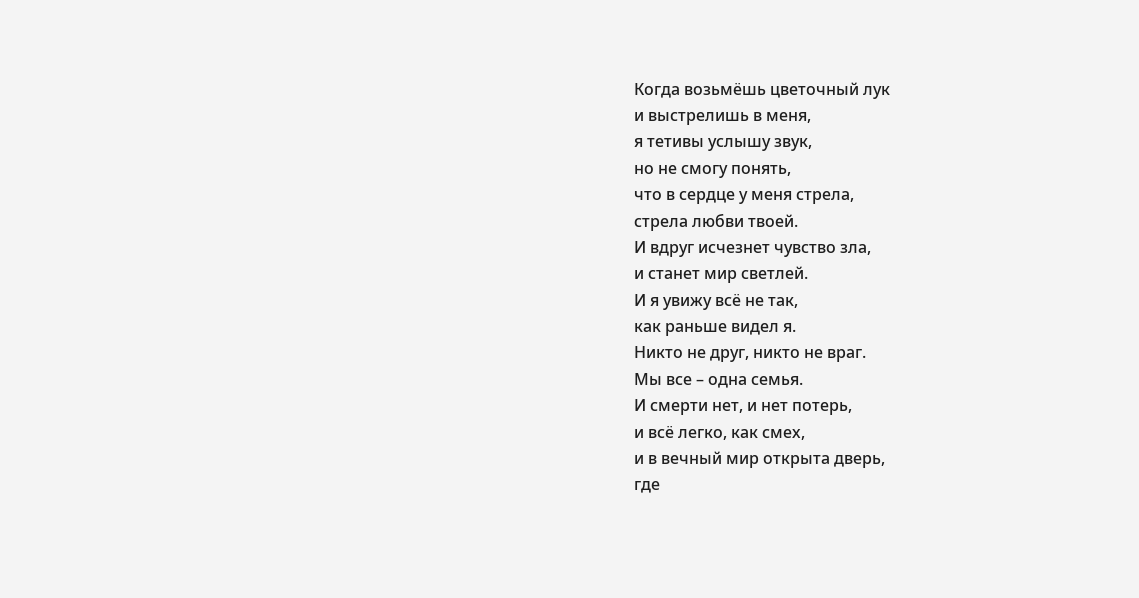Когда возьмёшь цветочный лук
и выстрелишь в меня,
я тетивы услышу звук,
но не смогу понять,
что в сердце у меня стрела,
стрела любви твоей.
И вдруг исчезнет чувство зла,
и станет мир светлей.
И я увижу всё не так,
как раньше видел я.
Никто не друг, никто не враг.
Мы все – одна семья.
И смерти нет, и нет потерь,
и всё легко, как смех,
и в вечный мир открыта дверь,
где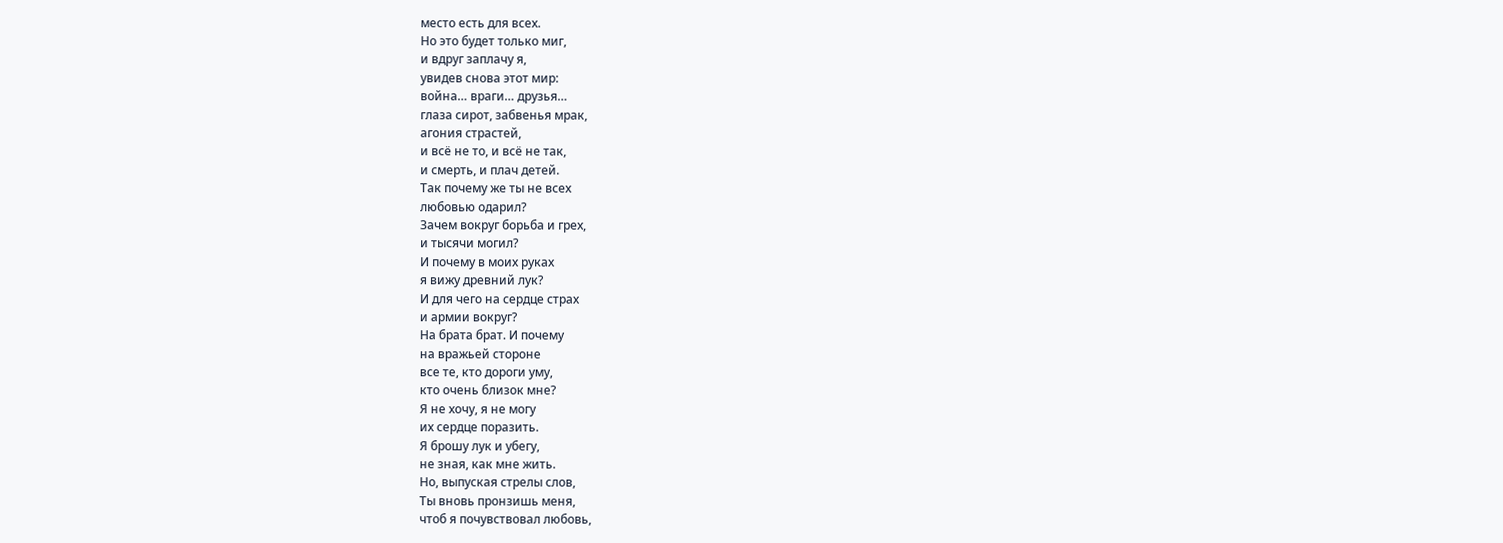место есть для всех.
Но это будет только миг,
и вдруг заплачу я,
увидев снова этот мир:
война… враги… друзья…
глаза сирот, забвенья мрак,
агония страстей,
и всё не то, и всё не так,
и смерть, и плач детей.
Так почему же ты не всех
любовью одарил?
Зачем вокруг борьба и грех,
и тысячи могил?
И почему в моих руках
я вижу древний лук?
И для чего на сердце страх
и армии вокруг?
На брата брат. И почему
на вражьей стороне
все те, кто дороги уму,
кто очень близок мне?
Я не хочу, я не могу
их сердце поразить.
Я брошу лук и убегу,
не зная, как мне жить.
Но, выпуская стрелы слов,
Ты вновь пронзишь меня,
чтоб я почувствовал любовь,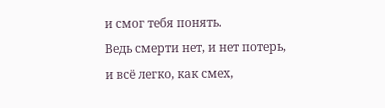и смог тебя понять.
Ведь смерти нет, и нет потерь,
и всё легко, как смех,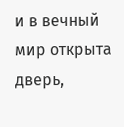и в вечный мир открыта дверь,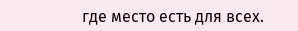где место есть для всех.